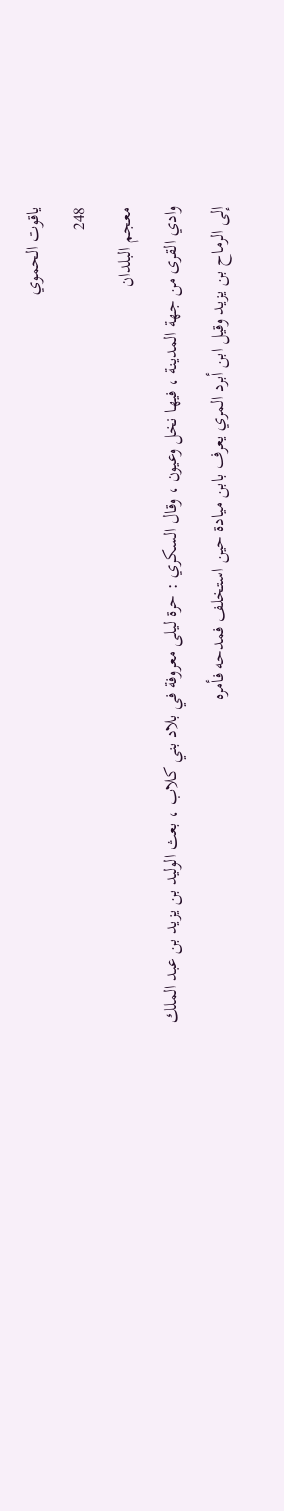ياقوت الحموي
248
معجم البلدان
وادي القرى من جهة المدينة ، فيها نخل وعيون ، وقال السكري : حرة ليلى معروفة في بلاد بني كلاب ، بعث الوليد بن يزيد بن عبد الملك إلى الرماح بن يزيد وقيل ابن أبرد المري يعرف بابن ميادة حين استخلف فمدحه فأمره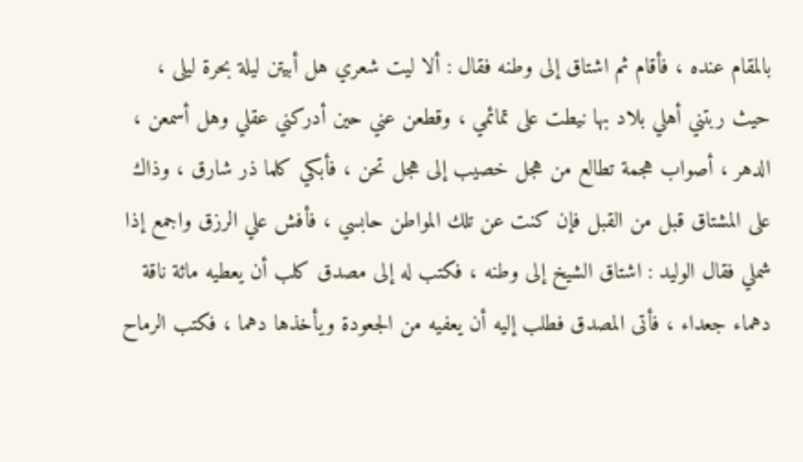بالمقام عنده ، فأقام ثم اشتاق إلى وطنه فقال : ألا ليت شعري هل أبيتن ليلة بحرة ليلى ، حيث ربتني أهلي بلاد بها نيطت على تمائمي ، وقطعن عني حين أدركني عقلي وهل أسمعن ، الدهر ، أصواب هجمة تطالع من هجل خصيب إلى هجل تحن ، فأبكي كلما ذر شارق ، وذاك على المشتاق قبل من القبل فإن كنت عن تلك المواطن حابسي ، فأفش علي الرزق واجمع إذا شملي فقال الوليد : اشتاق الشيخ إلى وطنه ، فكتب له إلى مصدق كلب أن يعطيه مائة ناقة دهماء جعداء ، فأتى المصدق فطلب إليه أن يعفيه من الجعودة ويأخذها دهما ، فكتب الرماح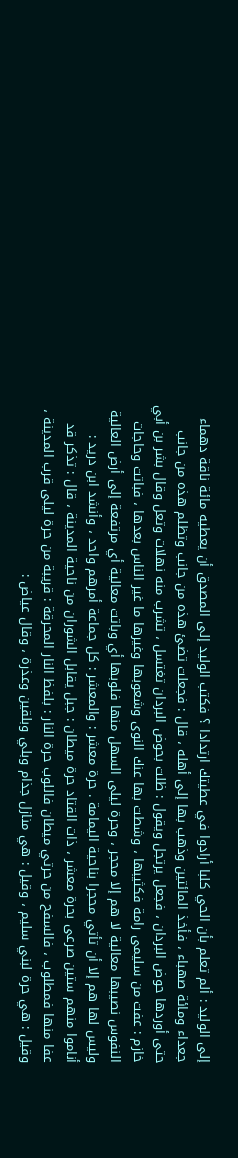إلى الوليد : ألم تعلم بأن الحي كلبا أرادوا في عطيتك ارتدادا ؟ فكتب الوليد إلى المصدق أن يعطيه مائة ناقة دهماء جعداء ومائة صهباء ، فأخذ المائتين وذهب بها إلى أهله ، قال : فجعلت تضئ هذه من جانب وتظلم هذه من جانب حتى أوردها حوض البردان ، فجعل يرتجل ويقول : ظلت بحوض البردان تغتسل ، تشرب منه نهلات وتعل وقال بشر بن أبي خازم : عفت من سليمى رامة فكثيبها ، وشطت بها عنك النوى وشعوبها وغيرها ما غير الناس بعدها ، فباتت وحاجات النفوس نصيبها معالية لا هم إلا محجر ، وحرة ليلى السهل منها فلوبها أي وباتت معالية أي مرتفعة إلى أرض العالية وليس لها هم إلا أن تأتي محجرا بناحية اليمامة . حرة معشر : والمعشر : كل جماعة أمرهم واحد ، وأنشد ابن دريد : أناموا منهم ستين صرعى بحرة معشر ، ذات القتاد حرة ميطان : جبل يقابل الشوران من ناحية المدينة ، قال : تذكر قد عفا منها فمطلوب ، فالسفح من حرتي ميطان فاللوب حرة النار : بلفظ النار المحرقة : قريبة من حرة ليلى قرب المدينة ، وقيل : هي حرة لبني سليم ، وقيل : هي منازل جذام وبلي وبلقين وعذرة ، وقال عياض :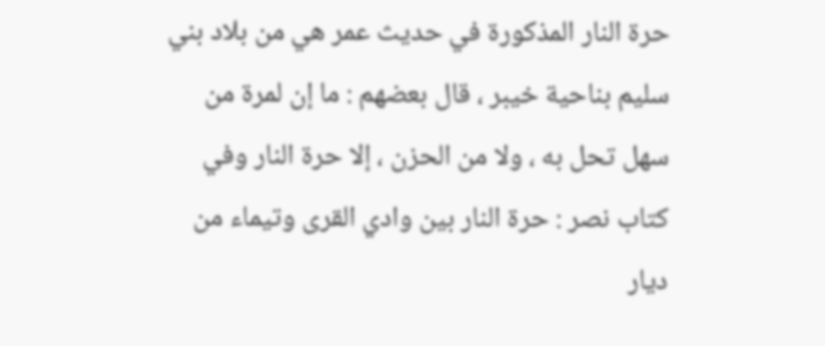حرة النار المذكورة في حديث عمر هي من بلاد بني سليم بناحية خيبر ، قال بعضهم : ما إن لمرة من سهل تحل به ، ولا من الحزن ، إلا حرة النار وفي كتاب نصر : حرة النار بين وادي القرى وتيماء من ديار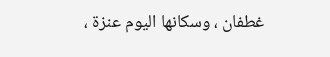غطفان ، وسكانها اليوم عنزة ،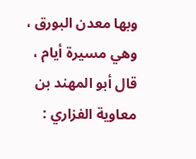وبها معدن البورق ، وهي مسيرة أيام ، قال أبو المهند بن معاوية الفزاري :